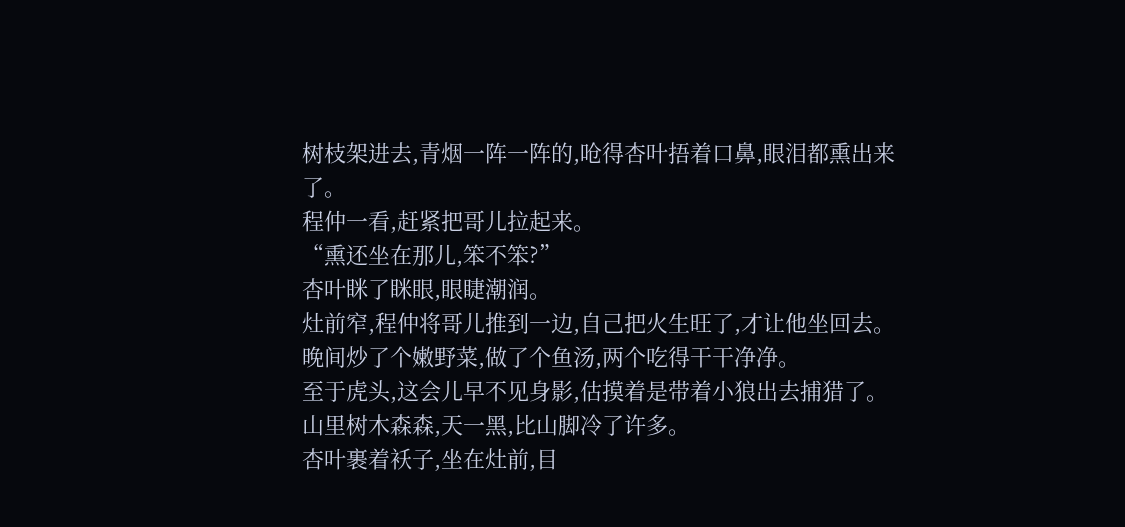树枝架进去,青烟一阵一阵的,呛得杏叶捂着口鼻,眼泪都熏出来了。
程仲一看,赶紧把哥儿拉起来。
“熏还坐在那儿,笨不笨?”
杏叶眯了眯眼,眼睫潮润。
灶前窄,程仲将哥儿推到一边,自己把火生旺了,才让他坐回去。
晚间炒了个嫩野菜,做了个鱼汤,两个吃得干干净净。
至于虎头,这会儿早不见身影,估摸着是带着小狼出去捕猎了。
山里树木森森,天一黑,比山脚冷了许多。
杏叶裹着袄子,坐在灶前,目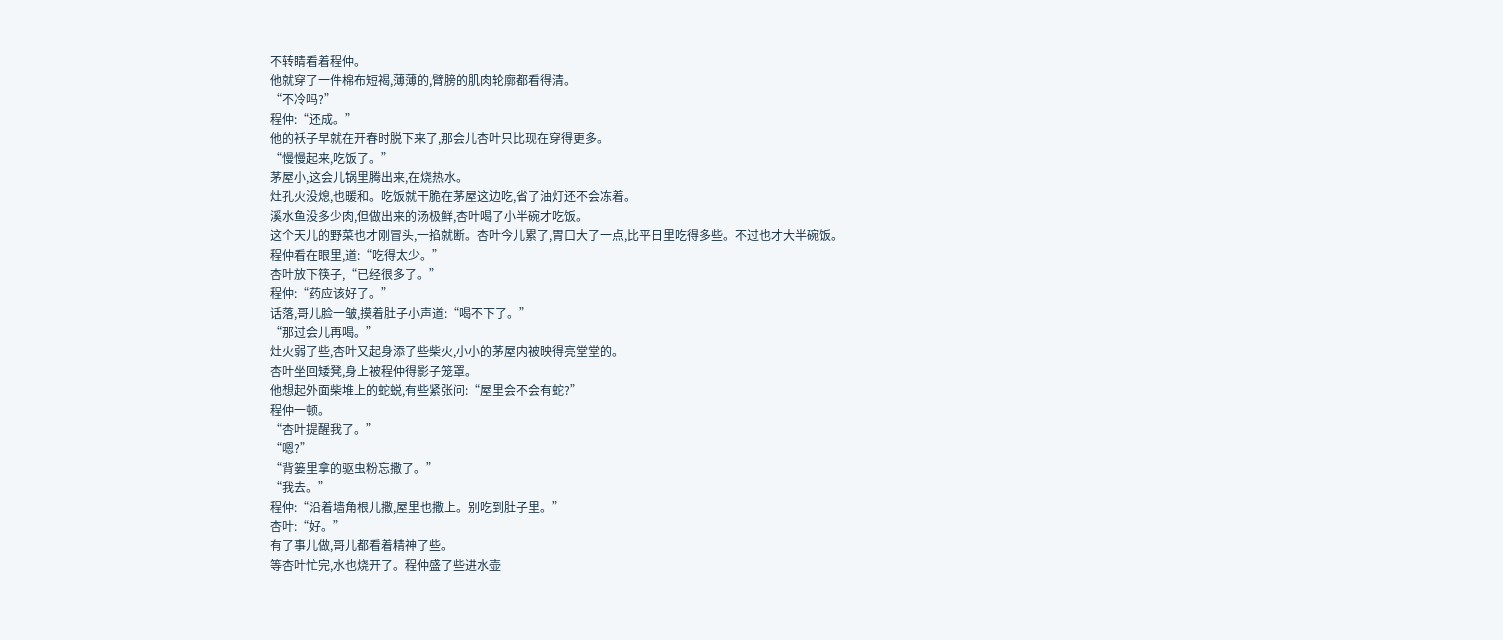不转睛看着程仲。
他就穿了一件棉布短褐,薄薄的,臂膀的肌肉轮廓都看得清。
“不冷吗?”
程仲:“还成。”
他的袄子早就在开春时脱下来了,那会儿杏叶只比现在穿得更多。
“慢慢起来,吃饭了。”
茅屋小,这会儿锅里腾出来,在烧热水。
灶孔火没熄,也暖和。吃饭就干脆在茅屋这边吃,省了油灯还不会冻着。
溪水鱼没多少肉,但做出来的汤极鲜,杏叶喝了小半碗才吃饭。
这个天儿的野菜也才刚冒头,一掐就断。杏叶今儿累了,胃口大了一点,比平日里吃得多些。不过也才大半碗饭。
程仲看在眼里,道:“吃得太少。”
杏叶放下筷子,“已经很多了。”
程仲:“药应该好了。”
话落,哥儿脸一皱,摸着肚子小声道:“喝不下了。”
“那过会儿再喝。”
灶火弱了些,杏叶又起身添了些柴火,小小的茅屋内被映得亮堂堂的。
杏叶坐回矮凳,身上被程仲得影子笼罩。
他想起外面柴堆上的蛇蜕,有些紧张问:“屋里会不会有蛇?”
程仲一顿。
“杏叶提醒我了。”
“嗯?”
“背篓里拿的驱虫粉忘撒了。”
“我去。”
程仲:“沿着墙角根儿撒,屋里也撒上。别吃到肚子里。”
杏叶:“好。”
有了事儿做,哥儿都看着精神了些。
等杏叶忙完,水也烧开了。程仲盛了些进水壶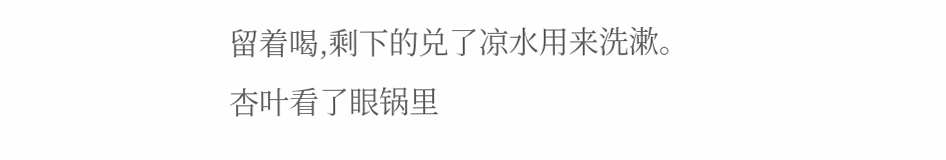留着喝,剩下的兑了凉水用来洗漱。
杏叶看了眼锅里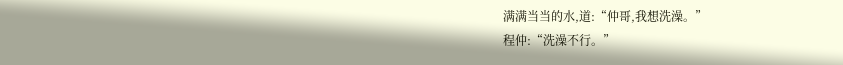满满当当的水,道:“仲哥,我想洗澡。”
程仲:“洗澡不行。”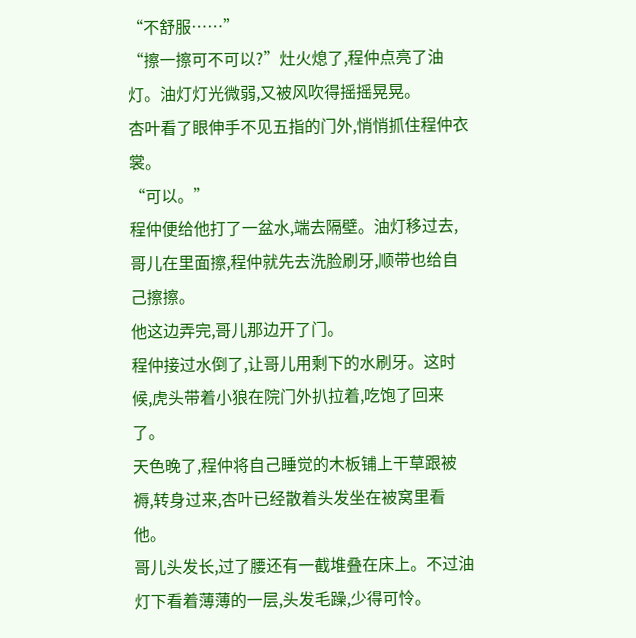“不舒服……”
“擦一擦可不可以?”灶火熄了,程仲点亮了油灯。油灯灯光微弱,又被风吹得摇摇晃晃。
杏叶看了眼伸手不见五指的门外,悄悄抓住程仲衣裳。
“可以。”
程仲便给他打了一盆水,端去隔壁。油灯移过去,哥儿在里面擦,程仲就先去洗脸刷牙,顺带也给自己擦擦。
他这边弄完,哥儿那边开了门。
程仲接过水倒了,让哥儿用剩下的水刷牙。这时候,虎头带着小狼在院门外扒拉着,吃饱了回来了。
天色晚了,程仲将自己睡觉的木板铺上干草跟被褥,转身过来,杏叶已经散着头发坐在被窝里看他。
哥儿头发长,过了腰还有一截堆叠在床上。不过油灯下看着薄薄的一层,头发毛躁,少得可怜。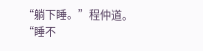“躺下睡。”程仲道。
“睡不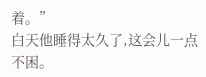着。”
白天他睡得太久了,这会儿一点不困。